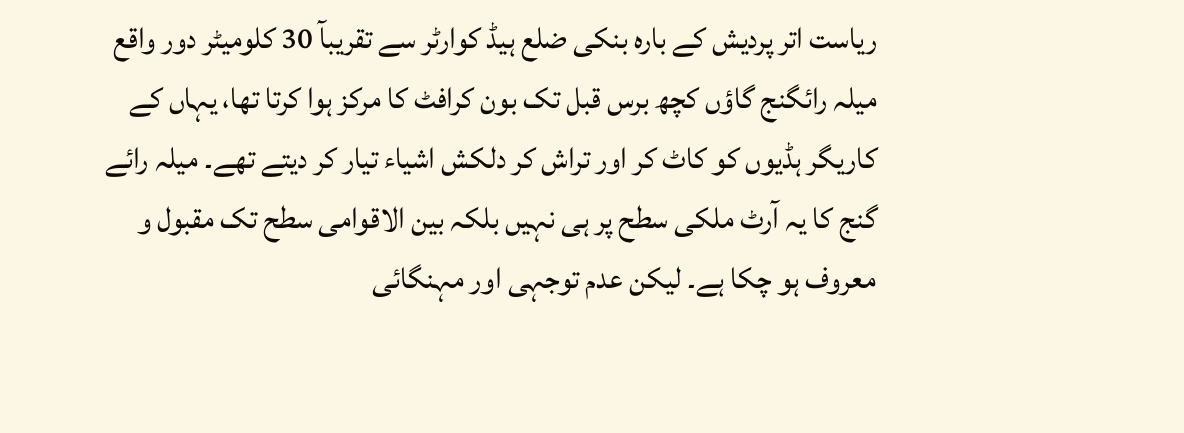ریاست اتر پردیش کے بارہ بنکی ضلع ہیڈ کوارٹر سے تقریبآ 30 کلومیٹر دور واقع میلہ رائگنج گاؤں کچھ برس قبل تک بون کرافٹ کا مرکز ہوا کرتا تھا، یہاں کے کاریگر ہڈیوں کو کاٹ کر اور تراش کر دلکش اشیاء تیار کر دیتے تھے۔ میلہ رائے گنج کا یہ آرٹ ملکی سطح پر ہی نہیں بلکہ بین الاقوامی سطح تک مقبول و معروف ہو چکا ہے۔ لیکن عدم توجہی اور مہنگائی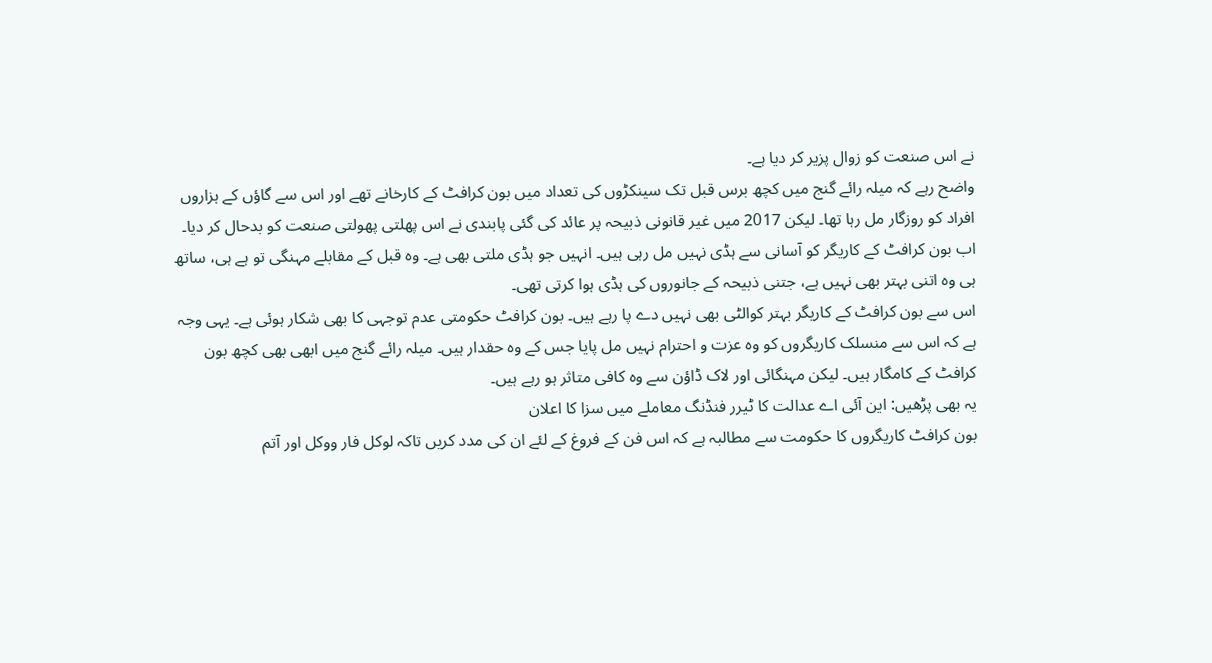نے اس صنعت کو زوال پزیر کر دیا ہے۔
واضح رہے کہ میلہ رائے گنج میں کچھ برس قبل تک سینکڑوں کی تعداد میں بون کرافٹ کے کارخانے تھے اور اس سے گاؤں کے ہزاروں افراد کو روزگار مل رہا تھا۔ لیکن 2017 میں غیر قانونی ذبیحہ پر عائد کی گئی پابندی نے اس پھلتی پھولتی صنعت کو بدحال کر دیا۔
اب بون کرافٹ کے کاریگر کو آسانی سے ہڈی نہیں مل رہی ہیں۔ انہیں جو ہڈی ملتی بھی ہے۔ وہ قبل کے مقابلے مہنگی تو ہے ہی، ساتھ ہی وہ اتنی بہتر بھی نہیں ہے، جتنی ذبیحہ کے جانوروں کی ہڈی ہوا کرتی تھی۔
اس سے بون کرافٹ کے کاریگر بہتر کوالٹی بھی نہیں دے پا رہے ہیں۔ بون کرافٹ حکومتی عدم توجہی کا بھی شکار ہوئی ہے۔ یہی وجہ ہے کہ اس سے منسلک کاریگروں کو وہ عزت و احترام نہیں مل پایا جس کے وہ حقدار ہیں۔ میلہ رائے گنج میں ابھی بھی کچھ بون کرافٹ کے کامگار ہیں۔ لیکن مہنگائی اور لاک ڈاؤن سے وہ کافی متاثر ہو رہے ہیں۔
یہ بھی پڑھیں: این آئی اے عدالت کا ٹیرر فنڈنگ معاملے میں سزا کا اعلان
بون کرافٹ کاریگروں کا حکومت سے مطالبہ ہے کہ اس فن کے فروغ کے لئے ان کی مدد کریں تاکہ لوکل فار ووکل اور آتم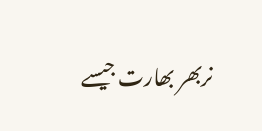نربھر بھارت جیسے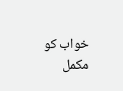خواب کو مکمل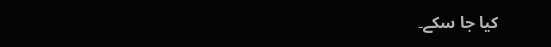کیا جا سکے۔